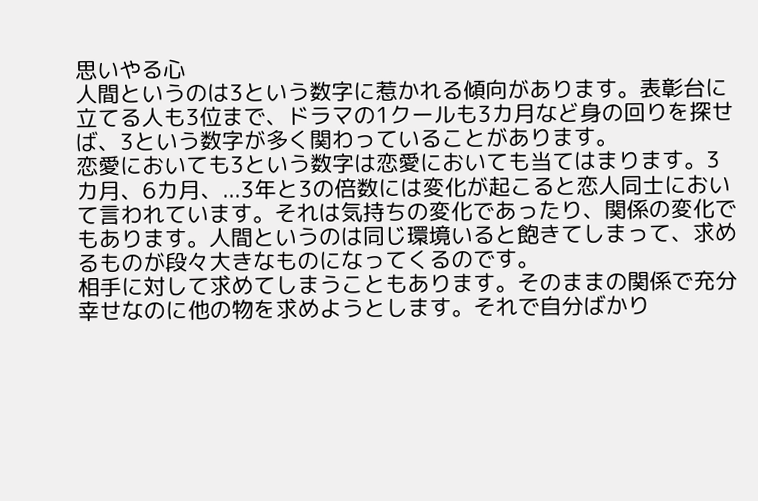思いやる心
人間というのは3という数字に惹かれる傾向があります。表彰台に立てる人も3位まで、ドラマの1クールも3カ月など身の回りを探せば、3という数字が多く関わっていることがあります。
恋愛においても3という数字は恋愛においても当てはまります。3カ月、6カ月、...3年と3の倍数には変化が起こると恋人同士において言われています。それは気持ちの変化であったり、関係の変化でもあります。人間というのは同じ環境いると飽きてしまって、求めるものが段々大きなものになってくるのです。
相手に対して求めてしまうこともあります。そのままの関係で充分幸せなのに他の物を求めようとします。それで自分ばかり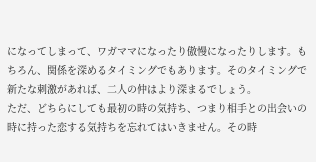になってしまって、ワガママになったり傲慢になったりします。もちろん、関係を深めるタイミングでもあります。そのタイミングで新たな刺激があれば、二人の仲はより深まるでしょう。
ただ、どちらにしても最初の時の気持ち、つまり相手との出会いの時に持った恋する気持ちを忘れてはいきません。その時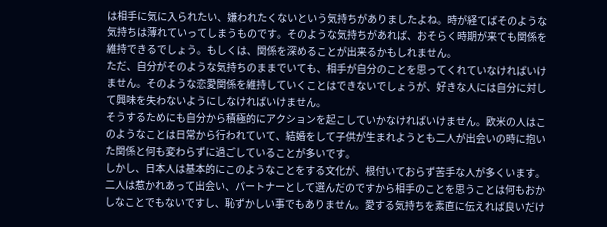は相手に気に入られたい、嫌われたくないという気持ちがありましたよね。時が経てばそのような気持ちは薄れていってしまうものです。そのような気持ちがあれば、おそらく時期が来ても関係を維持できるでしょう。もしくは、関係を深めることが出来るかもしれません。
ただ、自分がそのような気持ちのままでいても、相手が自分のことを思ってくれていなければいけません。そのような恋愛関係を維持していくことはできないでしょうが、好きな人には自分に対して興味を失わないようにしなければいけません。
そうするためにも自分から積極的にアクションを起こしていかなければいけません。欧米の人はこのようなことは日常から行われていて、結婚をして子供が生まれようとも二人が出会いの時に抱いた関係と何も変わらずに過ごしていることが多いです。
しかし、日本人は基本的にこのようなことをする文化が、根付いておらず苦手な人が多くいます。二人は惹かれあって出会い、パートナーとして選んだのですから相手のことを思うことは何もおかしなことでもないですし、恥ずかしい事でもありません。愛する気持ちを素直に伝えれば良いだけ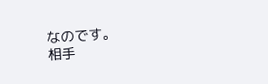なのです。
相手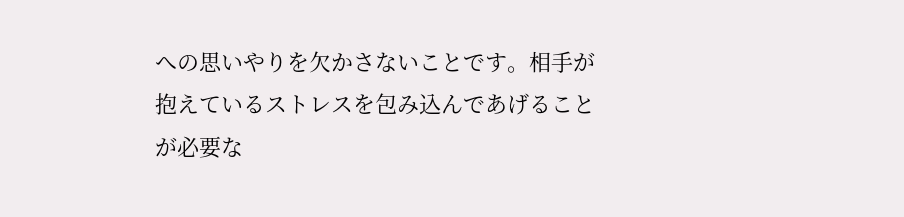への思いやりを欠かさないことです。相手が抱えているストレスを包み込んであげることが必要な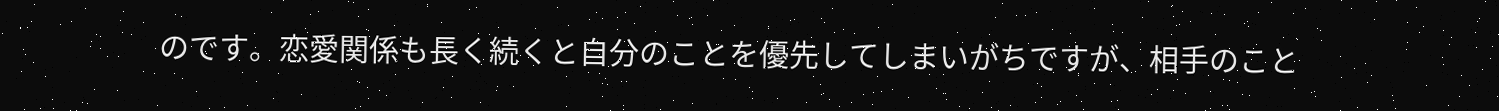のです。恋愛関係も長く続くと自分のことを優先してしまいがちですが、相手のこと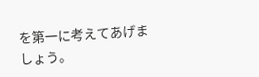を第一に考えてあげましょう。